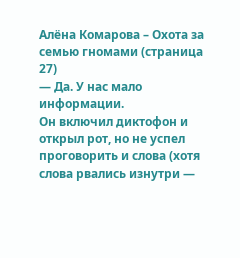Алёна Комарова – Охота за семью гномами (страница 27)
— Да. У нас мало информации.
Он включил диктофон и открыл рот, но не успел проговорить и слова (хотя слова рвались изнутри —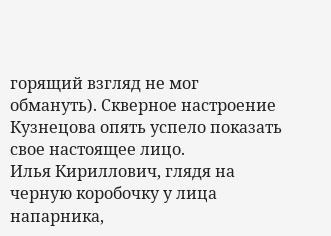горящий взгляд не мог обмануть). Скверное настроение Кузнецова опять успело показать свое настоящее лицо.
Илья Кириллович, глядя на черную коробочку у лица напарника,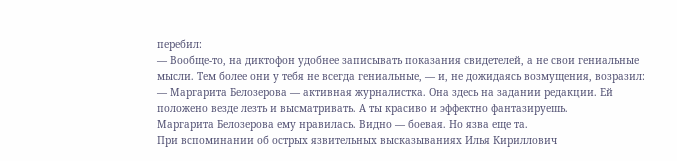перебил:
— Вообще-то, на диктофон удобнее записывать показания свидетелей, а не свои гениальные мысли. Тем более они у тебя не всегда гениальные, — и, не дожидаясь возмущения, возразил: — Маргарита Белозерова — активная журналистка. Она здесь на задании редакции. Ей положено везде лезть и высматривать. А ты красиво и эффектно фантазируешь.
Маргарита Белозерова ему нравилась. Видно — боевая. Но язва еще та.
При вспоминании об острых язвительных высказываниях Илья Кириллович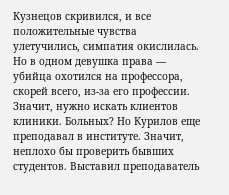Кузнецов скривился, и все положительные чувства улетучились, симпатия окислилась. Но в одном девушка права — убийца охотился на профессора, скорей всего, из-за его профессии. Значит, нужно искать клиентов клиники. Больных? Но Курилов еще преподавал в институте. Значит, неплохо бы проверить бывших студентов. Выставил преподаватель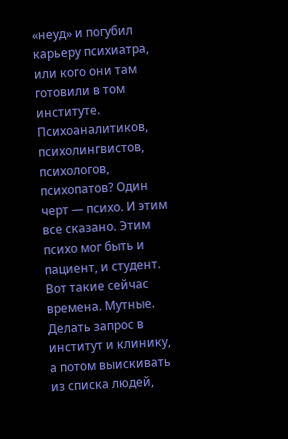«неуд» и погубил карьеру психиатра, или кого они там готовили в том институте. Психоаналитиков, психолингвистов, психологов, психопатов? Один черт — психо. И этим все сказано. Этим психо мог быть и пациент, и студент. Вот такие сейчас времена. Мутные.
Делать запрос в институт и клинику, а потом выискивать из списка людей,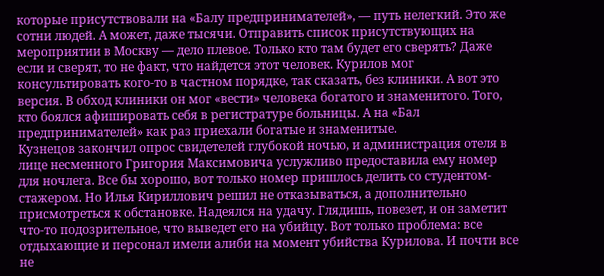которые присутствовали на «Балу предпринимателей», — путь нелегкий. Это же сотни людей. А может, даже тысячи. Отправить список присутствующих на мероприятии в Москву — дело плевое. Только кто там будет его сверять? Даже если и сверят, то не факт, что найдется этот человек. Курилов мог консультировать кого-то в частном порядке, так сказать, без клиники. А вот это версия. В обход клиники он мог «вести» человека богатого и знаменитого. Того, кто боялся афишировать себя в регистратуре больницы. А на «Бал предпринимателей» как раз приехали богатые и знаменитые.
Кузнецов закончил опрос свидетелей глубокой ночью, и администрация отеля в лице несменного Григория Максимовича услужливо предоставила ему номер для ночлега. Все бы хорошо, вот только номер пришлось делить со студентом-стажером. Но Илья Кириллович решил не отказываться, а дополнительно присмотреться к обстановке. Надеялся на удачу. Глядишь, повезет, и он заметит что-то подозрительное, что выведет его на убийцу. Вот только проблема: все отдыхающие и персонал имели алиби на момент убийства Курилова. И почти все не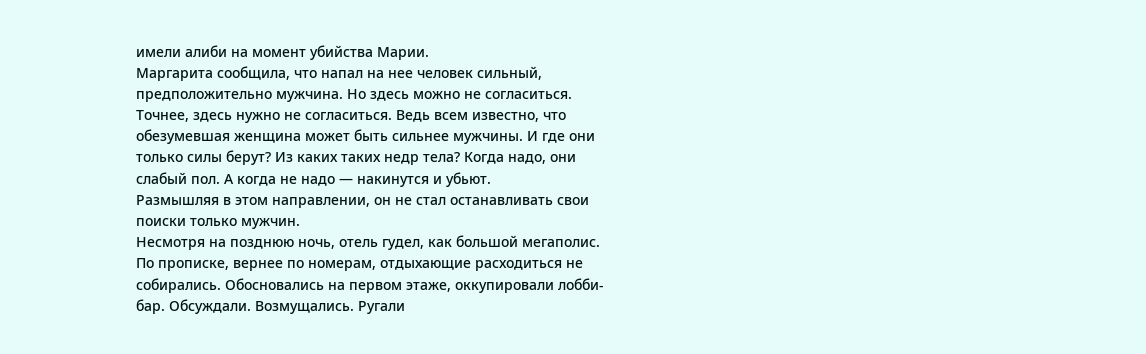имели алиби на момент убийства Марии.
Маргарита сообщила, что напал на нее человек сильный, предположительно мужчина. Но здесь можно не согласиться. Точнее, здесь нужно не согласиться. Ведь всем известно, что обезумевшая женщина может быть сильнее мужчины. И где они только силы берут? Из каких таких недр тела? Когда надо, они слабый пол. А когда не надо — накинутся и убьют.
Размышляя в этом направлении, он не стал останавливать свои поиски только мужчин.
Несмотря на позднюю ночь, отель гудел, как большой мегаполис. По прописке, вернее по номерам, отдыхающие расходиться не собирались. Обосновались на первом этаже, оккупировали лобби-бар. Обсуждали. Возмущались. Ругали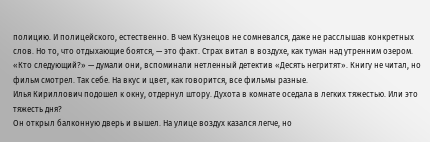полицию. И полицейского, естественно. В чем Кузнецов не сомневался, даже не расслышав конкретных слов. Но то, что отдыхающие боятся, — это факт. Страх витал в воздухе, как туман над утренним озером.
«Кто следующий?» — думали они, вспоминали нетленный детектив «Десять негритят». Книгу не читал, но фильм смотрел. Так себе. На вкус и цвет, как говорится, все фильмы разные.
Илья Кириллович подошел к окну, отдернул штору. Духота в комнате оседала в легких тяжестью. Или это тяжесть дня?
Он открыл балконную дверь и вышел. На улице воздух казался легче, но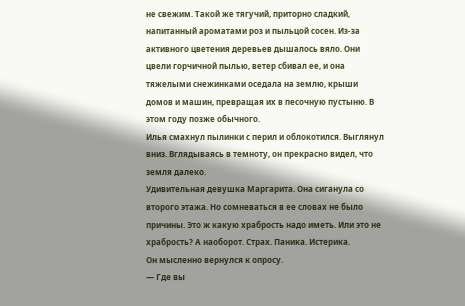не свежим. Такой же тягучий, приторно сладкий, напитанный ароматами роз и пыльцой сосен. Из-за активного цветения деревьев дышалось вяло. Они цвели горчичной пылью, ветер сбивал ее, и она тяжелыми снежинками оседала на землю, крыши домов и машин, превращая их в песочную пустыню. В этом году позже обычного.
Илья смахнул пылинки с перил и облокотился. Выглянул вниз. Вглядываясь в темноту, он прекрасно видел, что земля далеко.
Удивительная девушка Маргарита. Она сиганула со второго этажа. Но сомневаться в ее словах не было причины. Это ж какую храбрость надо иметь. Или это не храбрость? А наоборот. Страх. Паника. Истерика.
Он мысленно вернулся к опросу.
— Где вы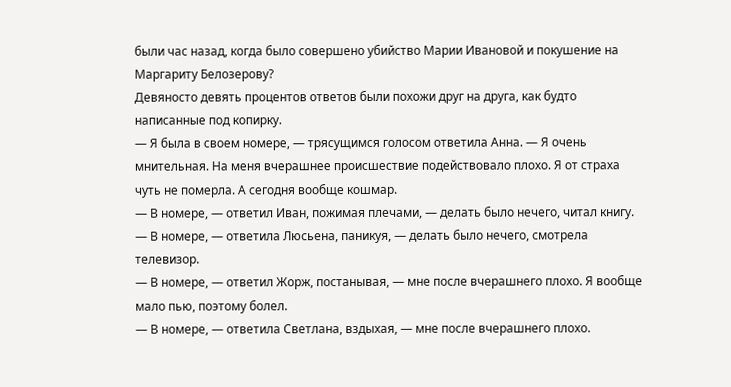были час назад, когда было совершено убийство Марии Ивановой и покушение на Маргариту Белозерову?
Девяносто девять процентов ответов были похожи друг на друга, как будто написанные под копирку.
— Я была в своем номере, — трясущимся голосом ответила Анна. — Я очень мнительная. На меня вчерашнее происшествие подействовало плохо. Я от страха чуть не померла. А сегодня вообще кошмар.
— В номере, — ответил Иван, пожимая плечами, — делать было нечего, читал книгу.
— В номере, — ответила Люсьена, паникуя, — делать было нечего, смотрела телевизор.
— В номере, — ответил Жорж, постанывая, — мне после вчерашнего плохо. Я вообще мало пью, поэтому болел.
— В номере, — ответила Светлана, вздыхая, — мне после вчерашнего плохо.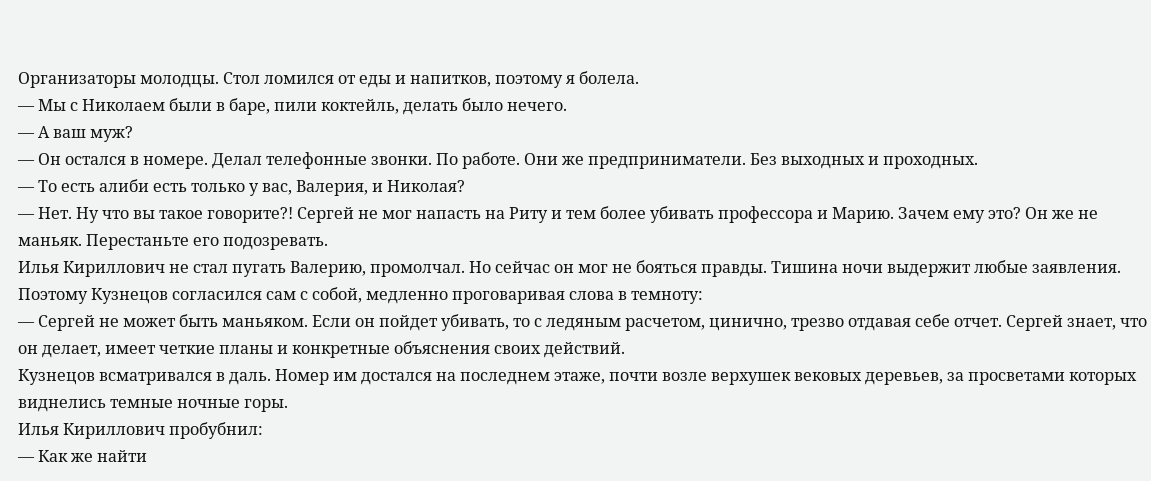Организаторы молодцы. Стол ломился от еды и напитков, поэтому я болела.
— Мы с Николаем были в баре, пили коктейль, делать было нечего.
— А ваш муж?
— Он остался в номере. Делал телефонные звонки. По работе. Они же предприниматели. Без выходных и проходных.
— То есть алиби есть только у вас, Валерия, и Николая?
— Нет. Ну что вы такое говорите?! Сергей не мог напасть на Риту и тем более убивать профессора и Марию. Зачем ему это? Он же не маньяк. Перестаньте его подозревать.
Илья Кириллович не стал пугать Валерию, промолчал. Но сейчас он мог не бояться правды. Тишина ночи выдержит любые заявления. Поэтому Кузнецов согласился сам с собой, медленно проговаривая слова в темноту:
— Сергей не может быть маньяком. Если он пойдет убивать, то с ледяным расчетом, цинично, трезво отдавая себе отчет. Сергей знает, что он делает, имеет четкие планы и конкретные объяснения своих действий.
Кузнецов всматривался в даль. Номер им достался на последнем этаже, почти возле верхушек вековых деревьев, за просветами которых виднелись темные ночные горы.
Илья Кириллович пробубнил:
— Как же найти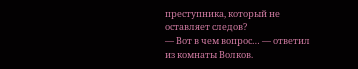преступника, который не оставляет следов?
— Вот в чем вопрос… — ответил из комнаты Волков.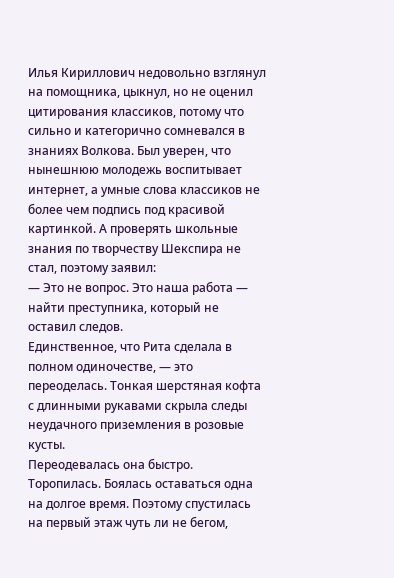Илья Кириллович недовольно взглянул на помощника, цыкнул, но не оценил цитирования классиков, потому что сильно и категорично сомневался в знаниях Волкова. Был уверен, что нынешнюю молодежь воспитывает интернет, а умные слова классиков не более чем подпись под красивой картинкой. А проверять школьные знания по творчеству Шекспира не стал, поэтому заявил:
— Это не вопрос. Это наша работа — найти преступника, который не оставил следов.
Единственное, что Рита сделала в полном одиночестве, — это переоделась. Тонкая шерстяная кофта с длинными рукавами скрыла следы неудачного приземления в розовые кусты.
Переодевалась она быстро. Торопилась. Боялась оставаться одна на долгое время. Поэтому спустилась на первый этаж чуть ли не бегом,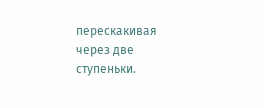перескакивая через две ступеньки.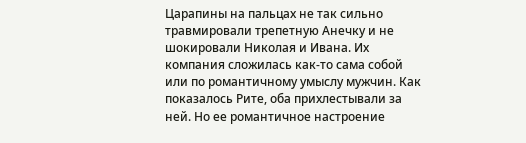Царапины на пальцах не так сильно травмировали трепетную Анечку и не шокировали Николая и Ивана. Их компания сложилась как-то сама собой или по романтичному умыслу мужчин. Как показалось Рите, оба прихлестывали за ней. Но ее романтичное настроение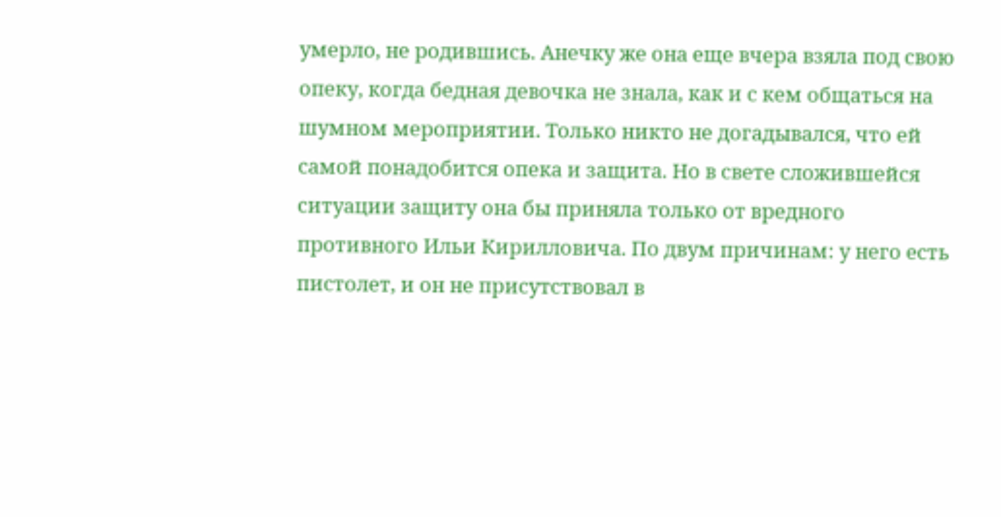умерло, не родившись. Анечку же она еще вчера взяла под свою опеку, когда бедная девочка не знала, как и с кем общаться на шумном мероприятии. Только никто не догадывался, что ей самой понадобится опека и защита. Но в свете сложившейся ситуации защиту она бы приняла только от вредного противного Ильи Кирилловича. По двум причинам: у него есть пистолет, и он не присутствовал в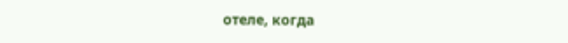отеле, когда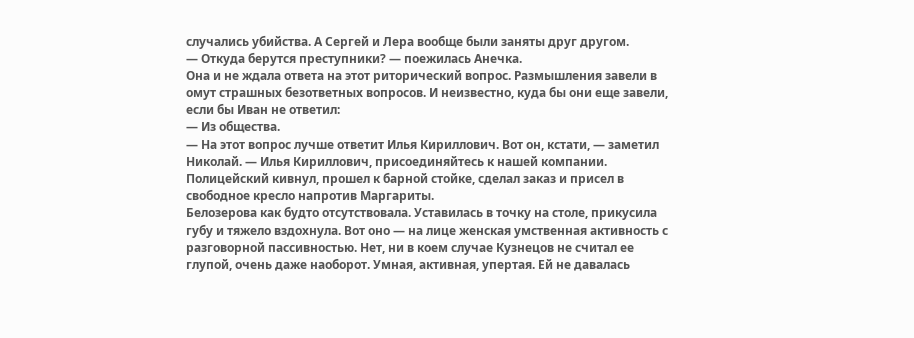случались убийства. А Сергей и Лера вообще были заняты друг другом.
— Откуда берутся преступники? — поежилась Анечка.
Она и не ждала ответа на этот риторический вопрос. Размышления завели в омут страшных безответных вопросов. И неизвестно, куда бы они еще завели, если бы Иван не ответил:
— Из общества.
— На этот вопрос лучше ответит Илья Кириллович. Вот он, кстати, — заметил Николай. — Илья Кириллович, присоединяйтесь к нашей компании.
Полицейский кивнул, прошел к барной стойке, сделал заказ и присел в свободное кресло напротив Маргариты.
Белозерова как будто отсутствовала. Уставилась в точку на столе, прикусила губу и тяжело вздохнула. Вот оно — на лице женская умственная активность с разговорной пассивностью. Нет, ни в коем случае Кузнецов не считал ее глупой, очень даже наоборот. Умная, активная, упертая. Ей не давалась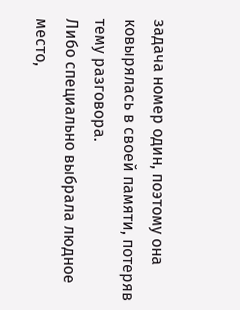задача номер один, поэтому она ковырялась в своей памяти, потеряв тему разговора.
Либо специально выбрала людное место,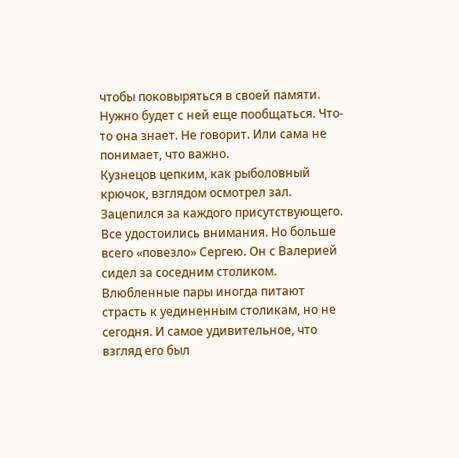чтобы поковыряться в своей памяти. Нужно будет с ней еще пообщаться. Что-то она знает. Не говорит. Или сама не понимает, что важно.
Кузнецов цепким, как рыболовный крючок, взглядом осмотрел зал. Зацепился за каждого присутствующего. Все удостоились внимания. Но больше всего «повезло» Сергею. Он с Валерией сидел за соседним столиком. Влюбленные пары иногда питают страсть к уединенным столикам, но не сегодня. И самое удивительное, что взгляд его был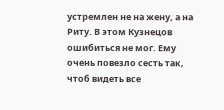устремлен не на жену, а на Риту. В этом Кузнецов ошибиться не мог. Ему очень повезло сесть так, чтоб видеть все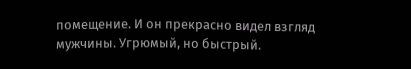помещение. И он прекрасно видел взгляд мужчины. Угрюмый, но быстрый.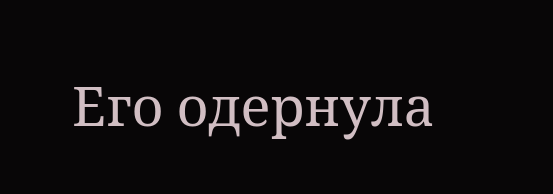Его одернула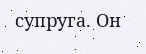супруга. Он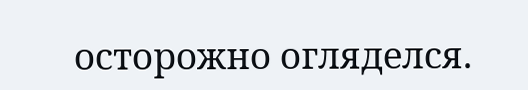осторожно огляделся.